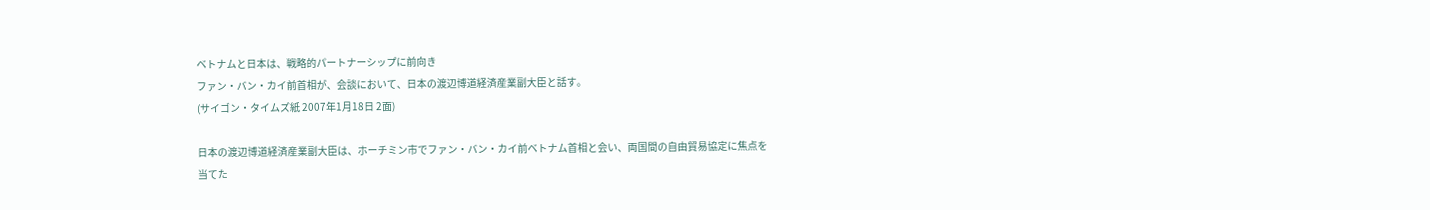ベトナムと日本は、戦略的パートナーシップに前向き
ファン・バン・カイ前首相が、会談において、日本の渡辺博道経済産業副大臣と話す。
(サイゴン・タイムズ紙 2007年1月18日 2面)

日本の渡辺博道経済産業副大臣は、ホーチミン市でファン・バン・カイ前ベトナム首相と会い、両国間の自由貿易協定に焦点を当てた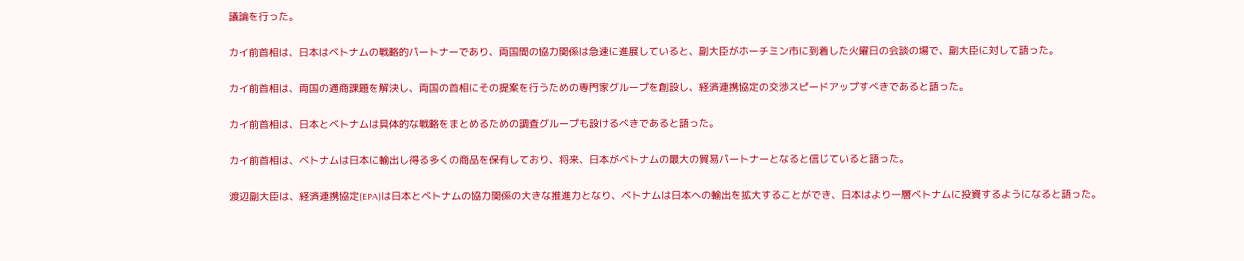議論を行った。

カイ前首相は、日本はベトナムの戦略的パートナーであり、両国間の協力関係は急速に進展していると、副大臣がホーチミン市に到着した火曜日の会談の場で、副大臣に対して語った。

カイ前首相は、両国の通商課題を解決し、両国の首相にその提案を行うための専門家グループを創設し、経済連携協定の交渉スピードアップすべきであると語った。

カイ前首相は、日本とベトナムは具体的な戦略をまとめるための調査グループも設けるべきであると語った。

カイ前首相は、ベトナムは日本に輸出し得る多くの商品を保有しており、将来、日本がベトナムの最大の貿易パートナーとなると信じていると語った。

渡辺副大臣は、経済連携協定(EPA)は日本とベトナムの協力関係の大きな推進力となり、ベトナムは日本への輸出を拡大することができ、日本はより一層ベトナムに投資するようになると語った。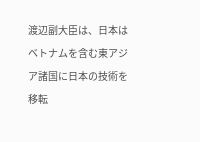渡辺副大臣は、日本はベトナムを含む東アジア諸国に日本の技術を移転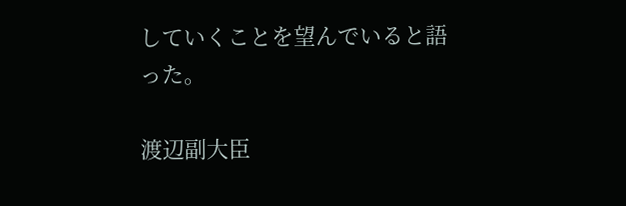していくことを望んでいると語った。

渡辺副大臣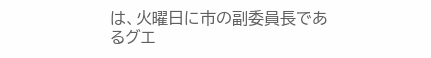は、火曜日に市の副委員長であるグエ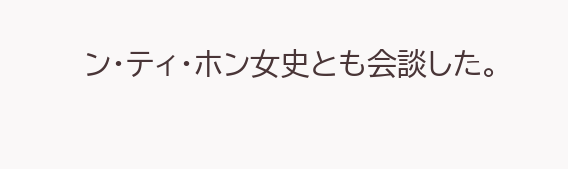ン・ティ・ホン女史とも会談した。